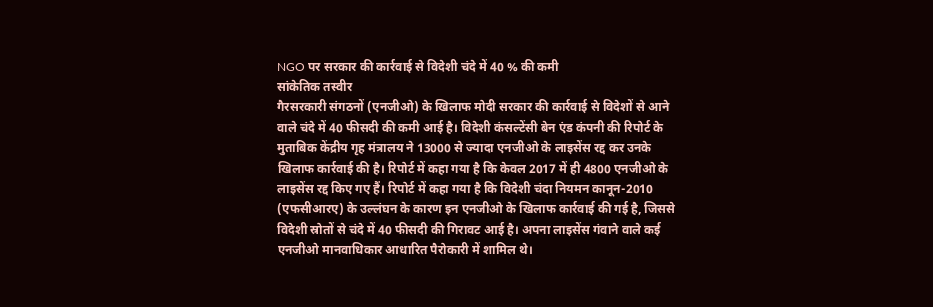NGO पर सरकार की कार्रवाई से विदेशी चंदे में 40 % की कमी
सांकेतिक तस्वीर
गैरसरकारी संगठनों (एनजीओ) के खिलाफ मोदी सरकार की कार्रवाई से विदेशों से आने वाले चंदे में 40 फीसदी की कमी आई है। विदेशी कंसल्टेंसी बेन एंड कंपनी की रिपोर्ट के मुताबिक केंद्रीय गृह मंत्रालय ने 13000 से ज्यादा एनजीओ के लाइसेंस रद्द कर उनके खिलाफ कार्रवाई की है। रिपोर्ट में कहा गया है कि केवल 2017 में ही 4800 एनजीओ के लाइसेंस रद्द किए गए हैं। रिपोर्ट में कहा गया है कि विदेशी चंदा नियमन कानून-2010 (एफसीआरए) के उल्लंघन के कारण इन एनजीओ के खिलाफ कार्रवाई की गई है, जिससे विदेशी स्रोतों से चंदे में 40 फीसदी की गिरावट आई है। अपना लाइसेंस गंवाने वाले कई एनजीओ मानवाधिकार आधारित पैरोकारी में शामिल थे।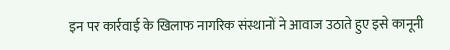इन पर कार्रवाई के खिलाफ नागरिक संस्थानों ने आवाज उठाते हुए इसे कानूनी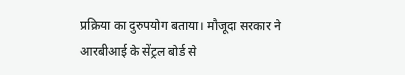प्रक्रिया का दुरुपयोग बताया। मौजूदा सरकार ने आरबीआई के सेंट्रल बोर्ड से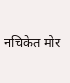नचिकेत मोर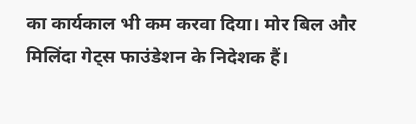का कार्यकाल भी कम करवा दिया। मोर बिल और मिलिंदा गेट्स फाउंडेशन के निदेशक हैं।